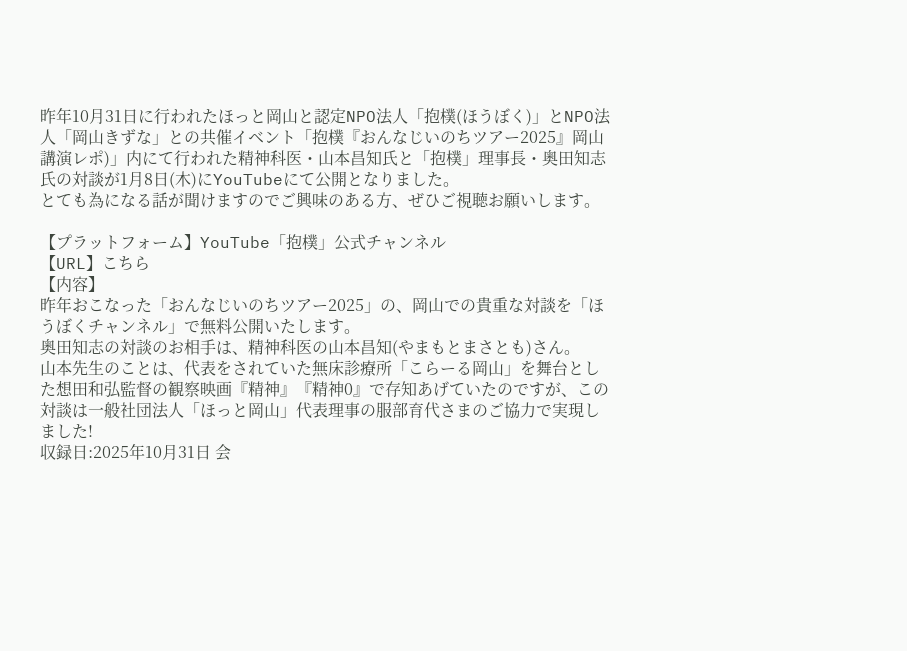昨年10月31日に行われたほっと岡山と認定NPO法人「抱樸(ほうぼく)」とNPO法人「岡山きずな」との共催イベント「抱樸『おんなじいのちツアー2025』岡山講演レポ)」内にて行われた精神科医・山本昌知氏と「抱樸」理事長・奥田知志氏の対談が1月8日(木)にYouTubeにて公開となりました。
とても為になる話が聞けますのでご興味のある方、ぜひご視聴お願いします。

【プラットフォーム】YouTube「抱樸」公式チャンネル
【URL】こちら
【内容】
昨年おこなった「おんなじいのちツアー2025」の、岡山での貴重な対談を「ほうぼくチャンネル」で無料公開いたします。
奥田知志の対談のお相手は、精神科医の山本昌知(やまもとまさとも)さん。
山本先生のことは、代表をされていた無床診療所「こらーる岡山」を舞台とした想田和弘監督の観察映画『精神』『精神0』で存知あげていたのですが、この対談は一般社団法人「ほっと岡山」代表理事の服部育代さまのご協力で実現しました!
収録日:2025年10月31日 会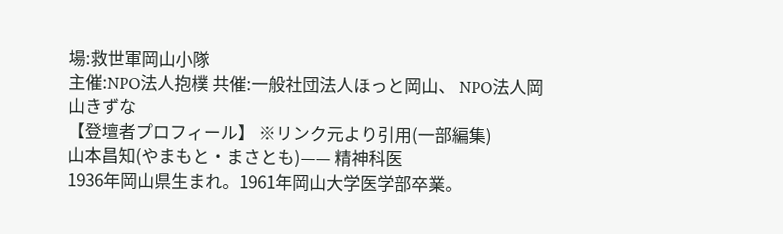場:救世軍岡山小隊
主催:NPO法人抱樸 共催:一般社団法人ほっと岡山、 NPO法人岡山きずな
【登壇者プロフィール】 ※リンク元より引用(一部編集)
山本昌知(やまもと・まさとも)—— 精神科医
1936年岡山県生まれ。1961年岡山大学医学部卒業。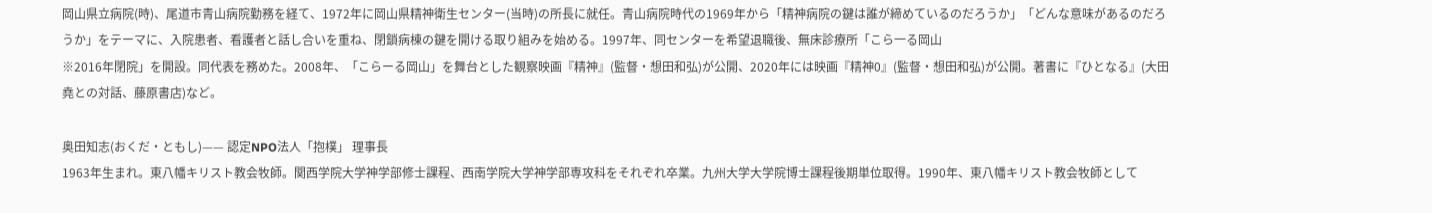岡山県立病院(時)、尾道市青山病院勤務を経て、1972年に岡山県精神衛生センター(当時)の所長に就任。青山病院時代の1969年から「精神病院の鍵は誰が締めているのだろうか」「どんな意味があるのだろうか」をテーマに、入院患者、看護者と話し合いを重ね、閉鎖病棟の鍵を開ける取り組みを始める。1997年、同センターを希望退職後、無床診療所「こら一る岡山
※2016年閉院」を開設。同代表を務めた。2008年、「こらーる岡山」を舞台とした観察映画『精神』(監督・想田和弘)が公開、2020年には映画『精神0』(監督・想田和弘)が公開。著書に『ひとなる』(大田堯との対話、藤原書店)など。

奥田知志(おくだ・ともし)—— 認定NPO法人「抱樸」 理事長
1963年生まれ。東八幡キリスト教会牧師。関西学院大学神学部修士課程、西南学院大学神学部専攻科をそれぞれ卒業。九州大学大学院博士課程後期単位取得。1990年、東八幡キリスト教会牧師として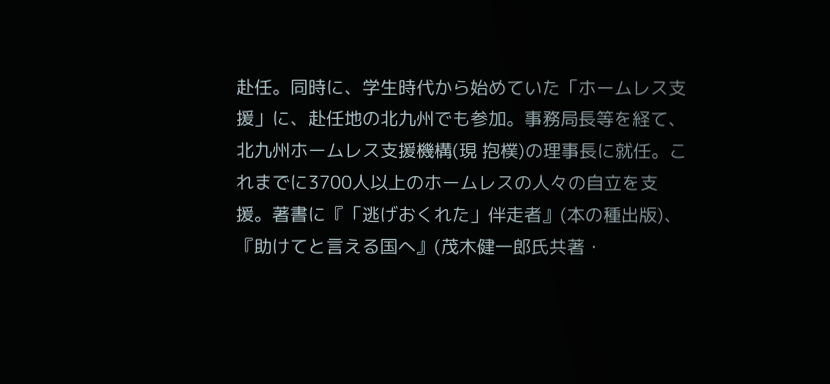赴任。同時に、学生時代から始めていた「ホームレス支援」に、赴任地の北九州でも参加。事務局長等を経て、北九州ホームレス支援機構(現 抱樸)の理事長に就任。これまでに3700人以上のホームレスの人々の自立を支援。著書に『「逃げおくれた」伴走者』(本の種出版)、『助けてと言える国へ』(茂木健一郎氏共著・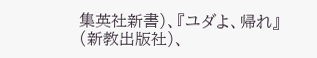集英社新書)、『ユダよ、帰れ』(新教出版社)、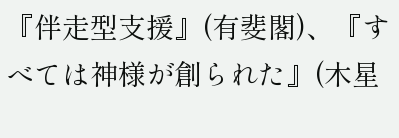『伴走型支援』(有斐閣)、『すべては神様が創られた』(木星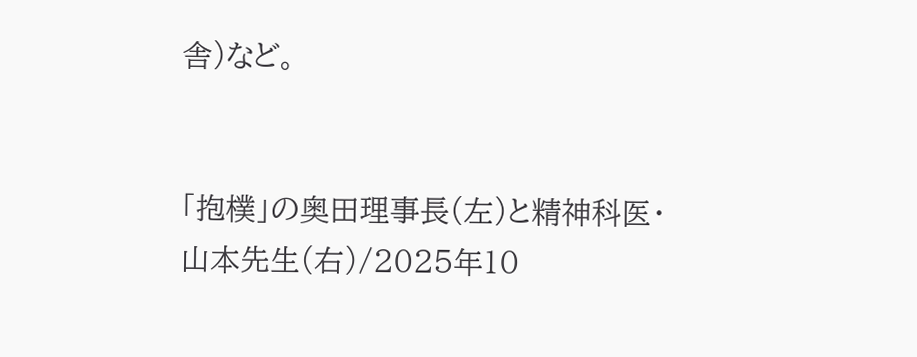舎)など。


「抱樸」の奥田理事長(左)と精神科医・山本先生(右)/2025年10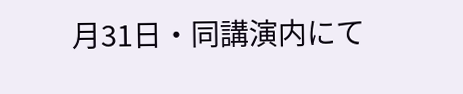月31日・同講演内にて